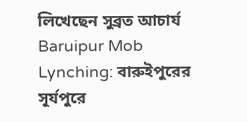লিখেছেন সুব্রত আচার্য
Baruipur Mob Lynching: বারুইপুরের সূর্যপুরে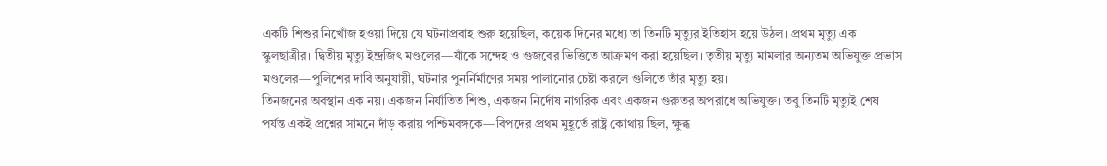একটি শিশুর নিখোঁজ হওয়া দিয়ে যে ঘটনাপ্রবাহ শুরু হয়েছিল, কয়েক দিনের মধ্যে তা তিনটি মৃত্যুর ইতিহাস হয়ে উঠল। প্রথম মৃত্যু এক স্কুলছাত্রীর। দ্বিতীয় মৃত্যু ইন্দ্রজিৎ মণ্ডলের—যাঁকে সন্দেহ ও গুজবের ভিত্তিতে আক্রমণ করা হয়েছিল। তৃতীয় মৃত্যু মামলার অন্যতম অভিযুক্ত প্রভাস মণ্ডলের—পুলিশের দাবি অনুযায়ী, ঘটনার পুনর্নির্মাণের সময় পালানোর চেষ্টা করলে গুলিতে তাঁর মৃত্যু হয়।
তিনজনের অবস্থান এক নয়। একজন নির্যাতিত শিশু, একজন নির্দোষ নাগরিক এবং একজন গুরুতর অপরাধে অভিযুক্ত। তবু তিনটি মৃত্যুই শেষ পর্যন্ত একই প্রশ্নের সামনে দাঁড় করায় পশ্চিমবঙ্গকে—বিপদের প্রথম মুহূর্তে রাষ্ট্র কোথায় ছিল, ক্ষুব্ধ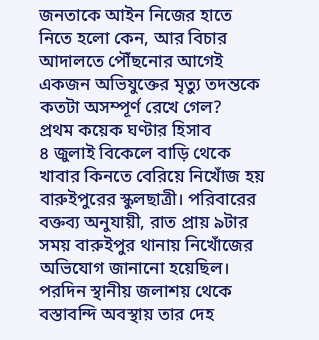জনতাকে আইন নিজের হাতে নিতে হলো কেন, আর বিচার আদালতে পৌঁছনোর আগেই একজন অভিযুক্তের মৃত্যু তদন্তকে কতটা অসম্পূর্ণ রেখে গেল?
প্রথম কয়েক ঘণ্টার হিসাব
৪ জুলাই বিকেলে বাড়ি থেকে খাবার কিনতে বেরিয়ে নিখোঁজ হয় বারুইপুরের স্কুলছাত্রী। পরিবারের বক্তব্য অনুযায়ী, রাত প্রায় ৯টার সময় বারুইপুর থানায় নিখোঁজের অভিযোগ জানানো হয়েছিল। পরদিন স্থানীয় জলাশয় থেকে বস্তাবন্দি অবস্থায় তার দেহ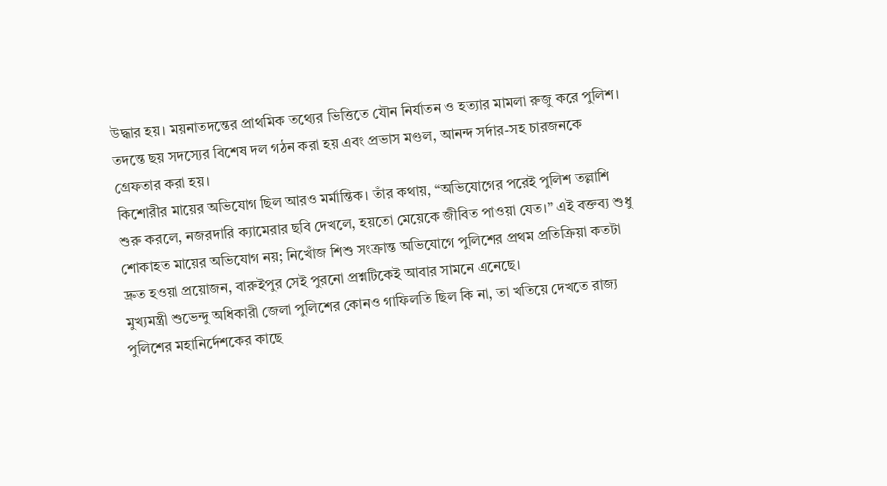উদ্ধার হয়। ময়নাতদন্তের প্রাথমিক তথ্যের ভিত্তিতে যৌন নির্যাতন ও হত্যার মামলা রুজু করে পুলিশ। তদন্তে ছয় সদস্যের বিশেষ দল গঠন করা হয় এবং প্রভাস মণ্ডল, আনন্দ সর্দার-সহ চারজনকে গ্রেফতার করা হয়।
কিশোরীর মায়ের অভিযোগ ছিল আরও মর্মান্তিক। তাঁর কথায়, “অভিযোগের পরেই পুলিশ তল্লাশি শুরু করলে, নজরদারি ক্যামেরার ছবি দেখলে, হয়তো মেয়েকে জীবিত পাওয়া যেত।” এই বক্তব্য শুধু শোকাহত মায়ের অভিযোগ নয়; নিখোঁজ শিশু সংক্রান্ত অভিযোগে পুলিশের প্রথম প্রতিক্রিয়া কতটা দ্রুত হওয়া প্রয়োজন, বারুইপুর সেই পুরনো প্রশ্নটিকেই আবার সামনে এনেছে।
মুখ্যমন্ত্রী শুভেন্দু অধিকারী জেলা পুলিশের কোনও গাফিলতি ছিল কি না, তা খতিয়ে দেখতে রাজ্য পুলিশের মহানির্দেশকের কাছে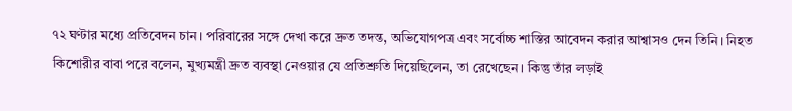৭২ ঘণ্টার মধ্যে প্রতিবেদন চান। পরিবারের সঙ্গে দেখা করে দ্রুত তদন্ত, অভিযোগপত্র এবং সর্বোচ্চ শাস্তির আবেদন করার আশ্বাসও দেন তিনি। নিহত কিশোরীর বাবা পরে বলেন, মুখ্যমন্ত্রী দ্রুত ব্যবস্থা নেওয়ার যে প্রতিশ্রুতি দিয়েছিলেন, তা রেখেছেন। কিন্তু তাঁর লড়াই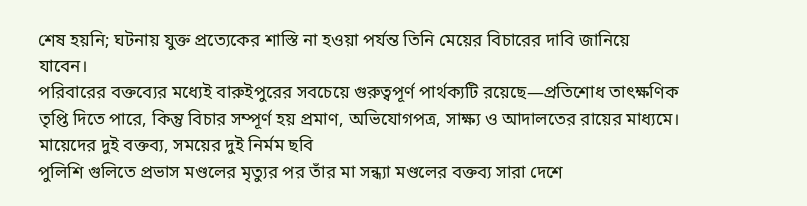শেষ হয়নি; ঘটনায় যুক্ত প্রত্যেকের শাস্তি না হওয়া পর্যন্ত তিনি মেয়ের বিচারের দাবি জানিয়ে যাবেন।
পরিবারের বক্তব্যের মধ্যেই বারুইপুরের সবচেয়ে গুরুত্বপূর্ণ পার্থক্যটি রয়েছে—প্রতিশোধ তাৎক্ষণিক তৃপ্তি দিতে পারে, কিন্তু বিচার সম্পূর্ণ হয় প্রমাণ, অভিযোগপত্র, সাক্ষ্য ও আদালতের রায়ের মাধ্যমে।
মায়েদের দুই বক্তব্য, সময়ের দুই নির্মম ছবি
পুলিশি গুলিতে প্রভাস মণ্ডলের মৃত্যুর পর তাঁর মা সন্ধ্যা মণ্ডলের বক্তব্য সারা দেশে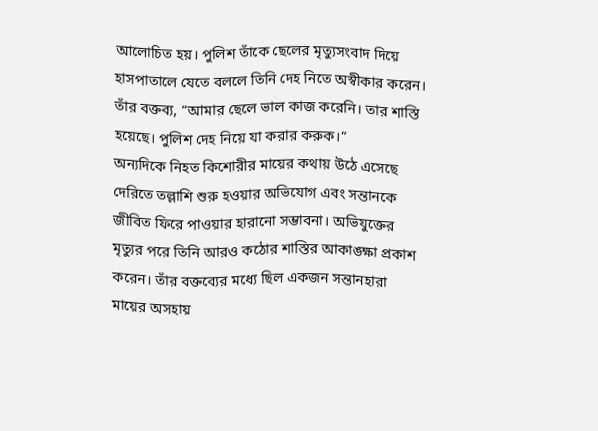আলোচিত হয়। পুলিশ তাঁকে ছেলের মৃত্যুসংবাদ দিয়ে হাসপাতালে যেতে বললে তিনি দেহ নিতে অস্বীকার করেন। তাঁর বক্তব্য, “আমার ছেলে ভাল কাজ করেনি। তার শাস্তি হয়েছে। পুলিশ দেহ নিয়ে যা করার করুক।”
অন্যদিকে নিহত কিশোরীর মায়ের কথায় উঠে এসেছে দেরিতে তল্লাশি শুরু হওয়ার অভিযোগ এবং সন্তানকে জীবিত ফিরে পাওয়ার হারানো সম্ভাবনা। অভিযুক্তের মৃত্যুর পরে তিনি আরও কঠোর শাস্তির আকাঙ্ক্ষা প্রকাশ করেন। তাঁর বক্তব্যের মধ্যে ছিল একজন সন্তানহারা মায়ের অসহায়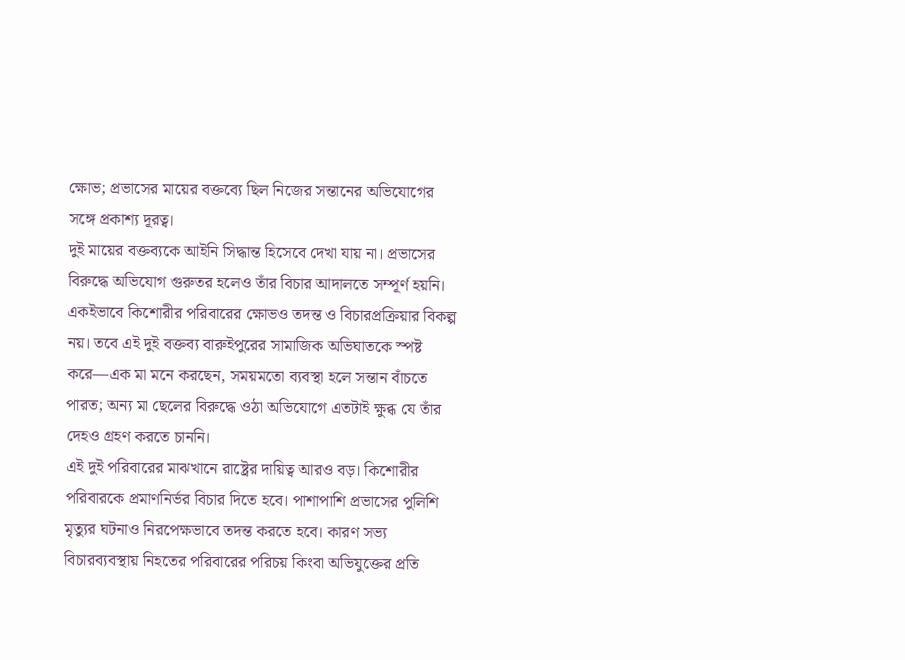ক্ষোভ; প্রভাসের মায়ের বক্তব্যে ছিল নিজের সন্তানের অভিযোগের সঙ্গে প্রকাশ্য দূরত্ব।
দুই মায়ের বক্তব্যকে আইনি সিদ্ধান্ত হিসেবে দেখা যায় না। প্রভাসের বিরুদ্ধে অভিযোগ গুরুতর হলেও তাঁর বিচার আদালতে সম্পূর্ণ হয়নি। একইভাবে কিশোরীর পরিবারের ক্ষোভও তদন্ত ও বিচারপ্রক্রিয়ার বিকল্প নয়। তবে এই দুই বক্তব্য বারুইপুরের সামাজিক অভিঘাতকে স্পষ্ট করে—এক মা মনে করছেন, সময়মতো ব্যবস্থা হলে সন্তান বাঁচতে পারত; অন্য মা ছেলের বিরুদ্ধে ওঠা অভিযোগে এতটাই ক্ষুব্ধ যে তাঁর দেহও গ্রহণ করতে চাননি।
এই দুই পরিবারের মাঝখানে রাষ্ট্রের দায়িত্ব আরও বড়। কিশোরীর পরিবারকে প্রমাণনির্ভর বিচার দিতে হবে। পাশাপাশি প্রভাসের পুলিশি মৃত্যুর ঘটনাও নিরপেক্ষভাবে তদন্ত করতে হবে। কারণ সভ্য বিচারব্যবস্থায় নিহতের পরিবারের পরিচয় কিংবা অভিযুক্তের প্রতি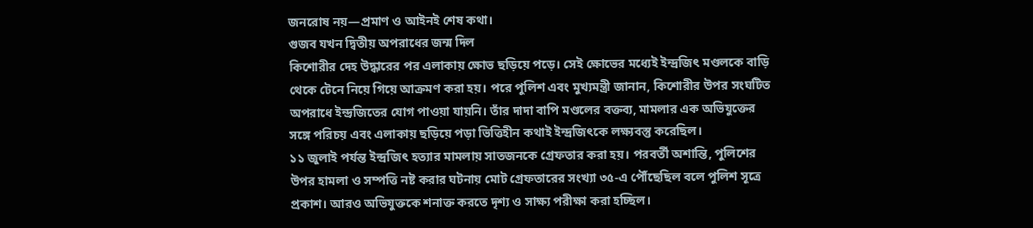জনরোষ নয়—প্রমাণ ও আইনই শেষ কথা।
গুজব যখন দ্বিতীয় অপরাধের জন্ম দিল
কিশোরীর দেহ উদ্ধারের পর এলাকায় ক্ষোভ ছড়িয়ে পড়ে। সেই ক্ষোভের মধ্যেই ইন্দ্রজিৎ মণ্ডলকে বাড়ি থেকে টেনে নিয়ে গিয়ে আক্রমণ করা হয়। পরে পুলিশ এবং মুখ্যমন্ত্রী জানান, কিশোরীর উপর সংঘটিত অপরাধে ইন্দ্রজিতের যোগ পাওয়া যায়নি। তাঁর দাদা বাপি মণ্ডলের বক্তব্য, মামলার এক অভিযুক্তের সঙ্গে পরিচয় এবং এলাকায় ছড়িয়ে পড়া ভিত্তিহীন কথাই ইন্দ্রজিৎকে লক্ষ্যবস্তু করেছিল।
১১ জুলাই পর্যন্ত ইন্দ্রজিৎ হত্যার মামলায় সাতজনকে গ্রেফতার করা হয়। পরবর্তী অশান্তি, পুলিশের উপর হামলা ও সম্পত্তি নষ্ট করার ঘটনায় মোট গ্রেফতারের সংখ্যা ৩৫-এ পৌঁছেছিল বলে পুলিশ সূত্রে প্রকাশ। আরও অভিযুক্তকে শনাক্ত করতে দৃশ্য ও সাক্ষ্য পরীক্ষা করা হচ্ছিল।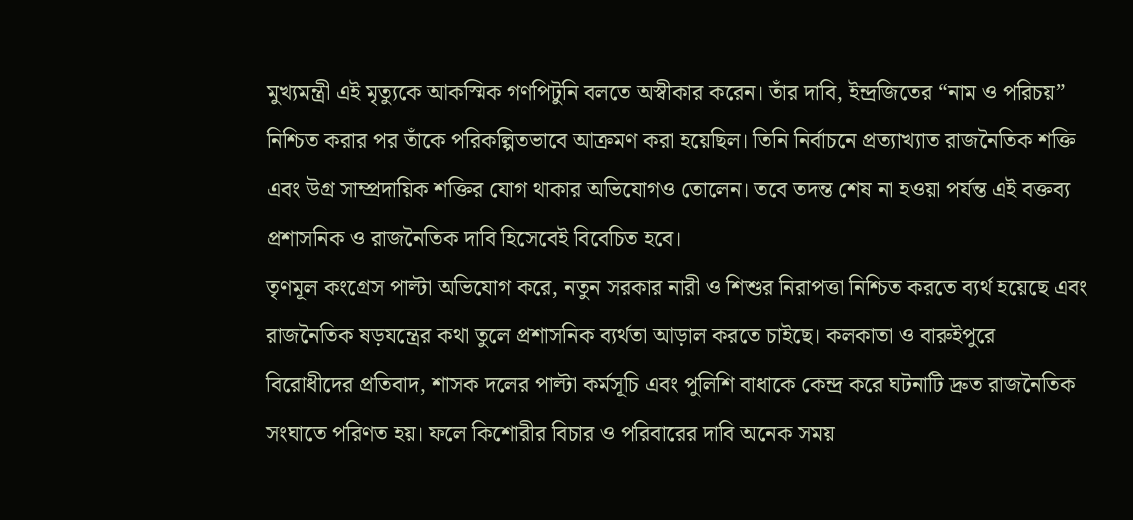মুখ্যমন্ত্রী এই মৃত্যুকে আকস্মিক গণপিটুনি বলতে অস্বীকার করেন। তাঁর দাবি, ইন্দ্রজিতের “নাম ও পরিচয়” নিশ্চিত করার পর তাঁকে পরিকল্পিতভাবে আক্রমণ করা হয়েছিল। তিনি নির্বাচনে প্রত্যাখ্যাত রাজনৈতিক শক্তি এবং উগ্র সাম্প্রদায়িক শক্তির যোগ থাকার অভিযোগও তোলেন। তবে তদন্ত শেষ না হওয়া পর্যন্ত এই বক্তব্য প্রশাসনিক ও রাজনৈতিক দাবি হিসেবেই বিবেচিত হবে।
তৃণমূল কংগ্রেস পাল্টা অভিযোগ করে, নতুন সরকার নারী ও শিশুর নিরাপত্তা নিশ্চিত করতে ব্যর্থ হয়েছে এবং রাজনৈতিক ষড়যন্ত্রের কথা তুলে প্রশাসনিক ব্যর্থতা আড়াল করতে চাইছে। কলকাতা ও বারুইপুরে বিরোধীদের প্রতিবাদ, শাসক দলের পাল্টা কর্মসূচি এবং পুলিশি বাধাকে কেন্দ্র করে ঘটনাটি দ্রুত রাজনৈতিক সংঘাতে পরিণত হয়। ফলে কিশোরীর বিচার ও পরিবারের দাবি অনেক সময়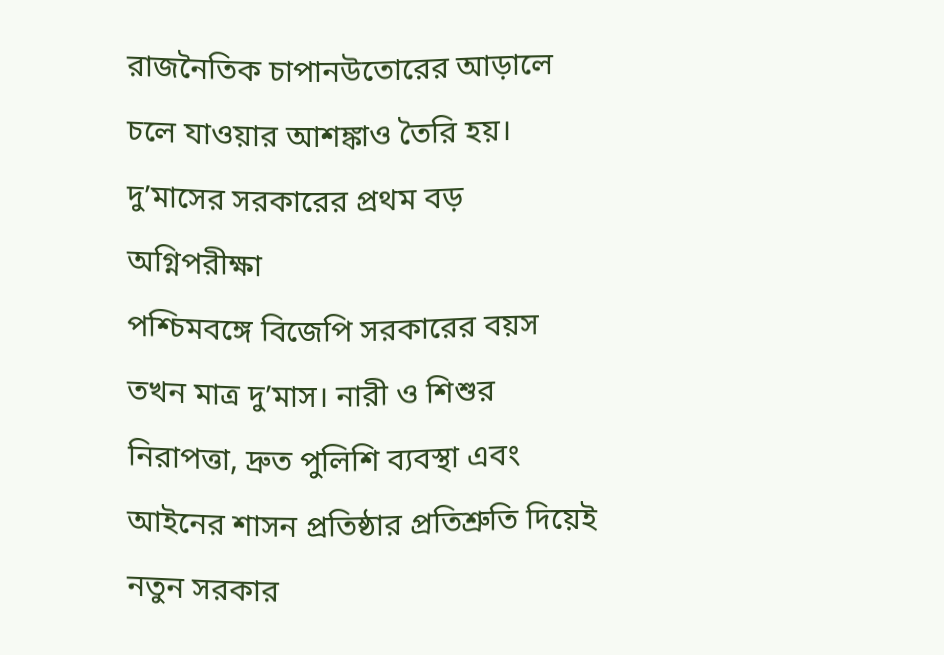রাজনৈতিক চাপানউতোরের আড়ালে চলে যাওয়ার আশঙ্কাও তৈরি হয়।
দু’মাসের সরকারের প্রথম বড় অগ্নিপরীক্ষা
পশ্চিমবঙ্গে বিজেপি সরকারের বয়স তখন মাত্র দু’মাস। নারী ও শিশুর নিরাপত্তা, দ্রুত পুলিশি ব্যবস্থা এবং আইনের শাসন প্রতিষ্ঠার প্রতিশ্রুতি দিয়েই নতুন সরকার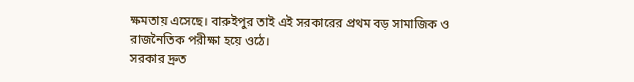ক্ষমতায় এসেছে। বারুইপুর তাই এই সরকারের প্রথম বড় সামাজিক ও রাজনৈতিক পরীক্ষা হয়ে ওঠে।
সরকার দ্রুত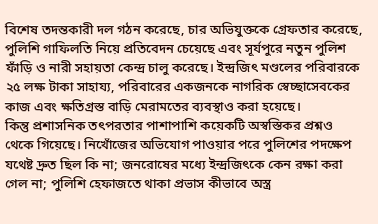বিশেষ তদন্তকারী দল গঠন করেছে, চার অভিযুক্তকে গ্রেফতার করেছে, পুলিশি গাফিলতি নিয়ে প্রতিবেদন চেয়েছে এবং সূর্যপুরে নতুন পুলিশ ফাঁড়ি ও নারী সহায়তা কেন্দ্র চালু করেছে। ইন্দ্রজিৎ মণ্ডলের পরিবারকে ২৫ লক্ষ টাকা সাহায্য, পরিবারের একজনকে নাগরিক স্বেচ্ছাসেবকের কাজ এবং ক্ষতিগ্রস্ত বাড়ি মেরামতের ব্যবস্থাও করা হয়েছে।
কিন্তু প্রশাসনিক তৎপরতার পাশাপাশি কয়েকটি অস্বস্তিকর প্রশ্নও থেকে গিয়েছে। নিখোঁজের অভিযোগ পাওয়ার পরে পুলিশের পদক্ষেপ যথেষ্ট দ্রুত ছিল কি না; জনরোষের মধ্যে ইন্দ্রজিৎকে কেন রক্ষা করা গেল না; পুলিশি হেফাজতে থাকা প্রভাস কীভাবে অস্ত্র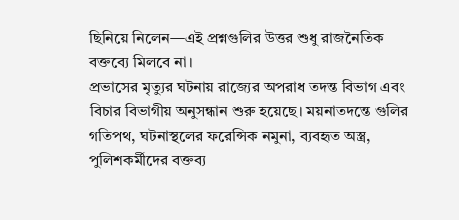ছিনিয়ে নিলেন—এই প্রশ্নগুলির উত্তর শুধু রাজনৈতিক বক্তব্যে মিলবে না।
প্রভাসের মৃত্যুর ঘটনায় রাজ্যের অপরাধ তদন্ত বিভাগ এবং বিচার বিভাগীয় অনুসন্ধান শুরু হয়েছে। ময়নাতদন্তে গুলির গতিপথ, ঘটনাস্থলের ফরেন্সিক নমুনা, ব্যবহৃত অস্ত্র, পুলিশকর্মীদের বক্তব্য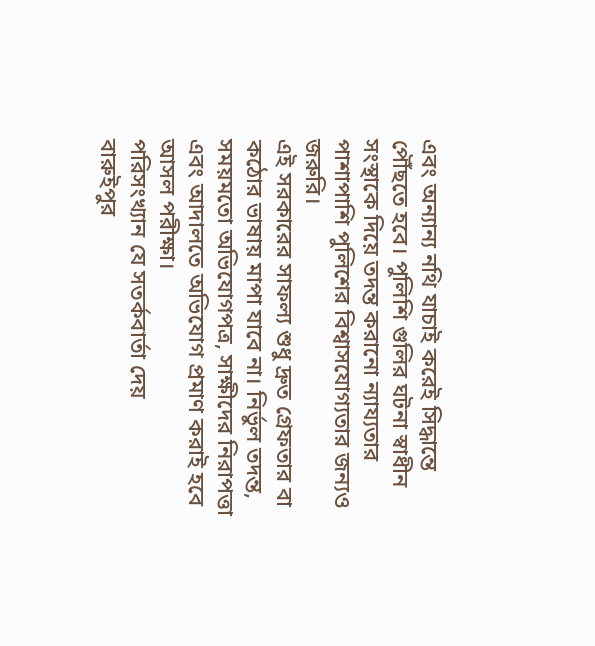এবং অন্যান্য নথি যাচাই করেই সিদ্ধান্তে পৌঁছতে হবে। পুলিশি গুলির ঘটনা স্বাধীন সংস্থাকে দিয়ে তদন্ত করানো ন্যায্যতার পাশাপাশি পুলিশের বিশ্বাসযোগ্যতার জন্যও জরুরি।
এই সরকারের সাফল্য শুধু দ্রুত গ্রেফতার বা কঠোর ভাষায় মাপা যাবে না। নির্ভুল তদন্ত, সময়মতো অভিযোগপত্র, সাক্ষীদের নিরাপত্তা এবং আদালতে অভিযোগ প্রমাণ করাই হবে আসল পরীক্ষা।
পরিসংখ্যান যে সতর্কবার্তা দেয়
বারুইপুর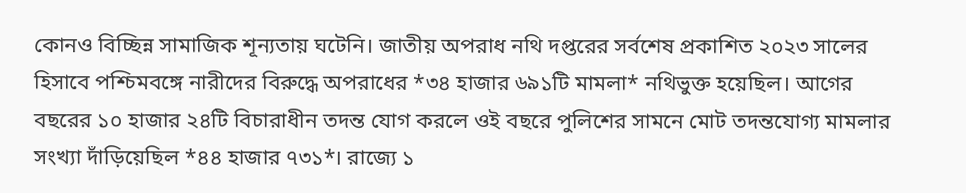কোনও বিচ্ছিন্ন সামাজিক শূন্যতায় ঘটেনি। জাতীয় অপরাধ নথি দপ্তরের সর্বশেষ প্রকাশিত ২০২৩ সালের হিসাবে পশ্চিমবঙ্গে নারীদের বিরুদ্ধে অপরাধের *৩৪ হাজার ৬৯১টি মামলা* নথিভুক্ত হয়েছিল। আগের বছরের ১০ হাজার ২৪টি বিচারাধীন তদন্ত যোগ করলে ওই বছরে পুলিশের সামনে মোট তদন্তযোগ্য মামলার সংখ্যা দাঁড়িয়েছিল *৪৪ হাজার ৭৩১*। রাজ্যে ১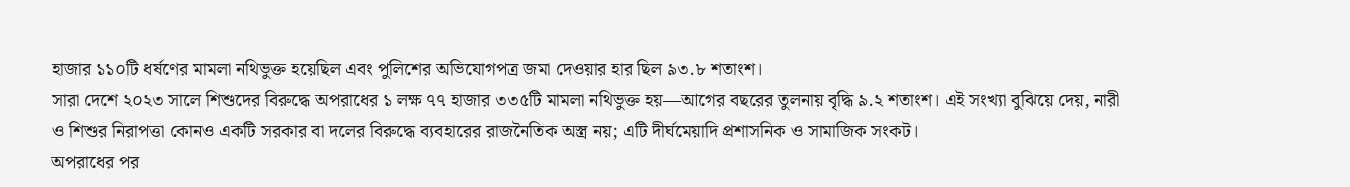হাজার ১১০টি ধর্ষণের মামলা নথিভুক্ত হয়েছিল এবং পুলিশের অভিযোগপত্র জমা দেওয়ার হার ছিল ৯৩.৮ শতাংশ।
সারা দেশে ২০২৩ সালে শিশুদের বিরুদ্ধে অপরাধের ১ লক্ষ ৭৭ হাজার ৩৩৫টি মামলা নথিভুক্ত হয়—আগের বছরের তুলনায় বৃদ্ধি ৯.২ শতাংশ। এই সংখ্যা বুঝিয়ে দেয়, নারী ও শিশুর নিরাপত্তা কোনও একটি সরকার বা দলের বিরুদ্ধে ব্যবহারের রাজনৈতিক অস্ত্র নয়; এটি দীর্ঘমেয়াদি প্রশাসনিক ও সামাজিক সংকট।
অপরাধের পর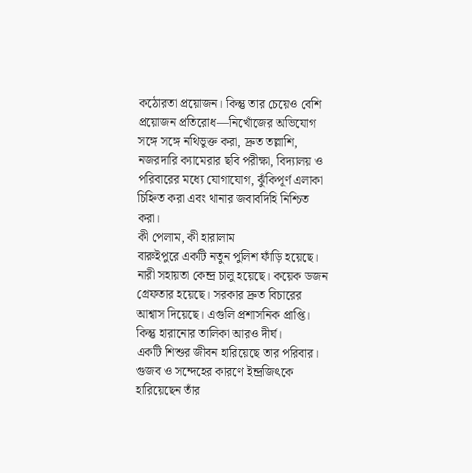কঠোরতা প্রয়োজন। কিন্তু তার চেয়েও বেশি প্রয়োজন প্রতিরোধ—নিখোঁজের অভিযোগ সঙ্গে সঙ্গে নথিভুক্ত করা, দ্রুত তল্লাশি, নজরদারি ক্যামেরার ছবি পরীক্ষা, বিদ্যালয় ও পরিবারের মধ্যে যোগাযোগ, ঝুঁকিপূর্ণ এলাকা চিহ্নিত করা এবং থানার জবাবদিহি নিশ্চিত করা।
কী পেলাম, কী হারালাম
বারুইপুরে একটি নতুন পুলিশ ফাঁড়ি হয়েছে। নারী সহায়তা কেন্দ্র চালু হয়েছে। কয়েক ডজন গ্রেফতার হয়েছে। সরকার দ্রুত বিচারের আশ্বাস দিয়েছে। এগুলি প্রশাসনিক প্রাপ্তি।
কিন্তু হারানোর তালিকা আরও দীর্ঘ।
একটি শিশুর জীবন হারিয়েছে তার পরিবার। গুজব ও সন্দেহের কারণে ইন্দ্রজিৎকে হারিয়েছেন তাঁর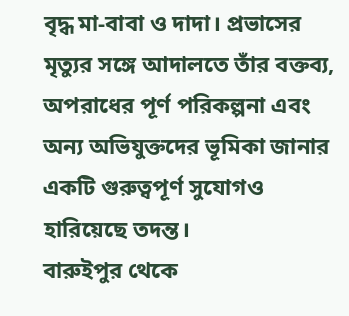বৃদ্ধ মা-বাবা ও দাদা। প্রভাসের মৃত্যুর সঙ্গে আদালতে তাঁর বক্তব্য, অপরাধের পূর্ণ পরিকল্পনা এবং অন্য অভিযুক্তদের ভূমিকা জানার একটি গুরুত্বপূর্ণ সুযোগও হারিয়েছে তদন্ত।
বারুইপুর থেকে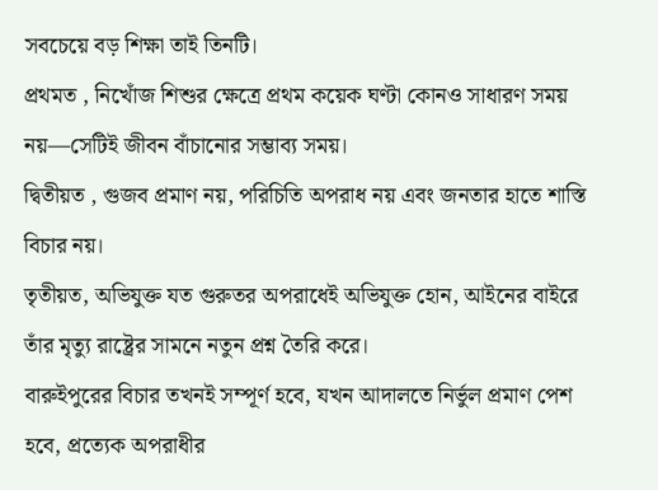সবচেয়ে বড় শিক্ষা তাই তিনটি।
প্রথমত , নিখোঁজ শিশুর ক্ষেত্রে প্রথম কয়েক ঘণ্টা কোনও সাধারণ সময় নয়—সেটিই জীবন বাঁচানোর সম্ভাব্য সময়।
দ্বিতীয়ত , গুজব প্রমাণ নয়, পরিচিতি অপরাধ নয় এবং জনতার হাতে শাস্তি বিচার নয়।
তৃতীয়ত, অভিযুক্ত যত গুরুতর অপরাধেই অভিযুক্ত হোন, আইনের বাইরে তাঁর মৃত্যু রাষ্ট্রের সামনে নতুন প্রশ্ন তৈরি করে।
বারুইপুরের বিচার তখনই সম্পূর্ণ হবে, যখন আদালতে নির্ভুল প্রমাণ পেশ হবে, প্রত্যেক অপরাধীর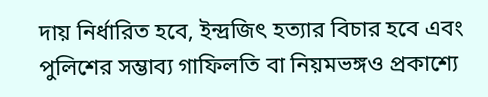দায় নির্ধারিত হবে, ইন্দ্রজিৎ হত্যার বিচার হবে এবং পুলিশের সম্ভাব্য গাফিলতি বা নিয়মভঙ্গও প্রকাশ্যে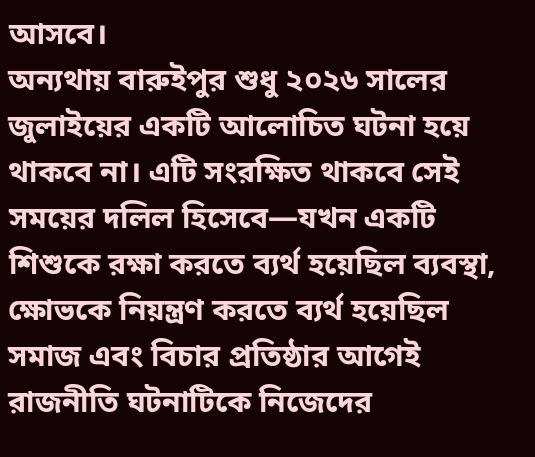আসবে।
অন্যথায় বারুইপুর শুধু ২০২৬ সালের জুলাইয়ের একটি আলোচিত ঘটনা হয়ে থাকবে না। এটি সংরক্ষিত থাকবে সেই সময়ের দলিল হিসেবে—যখন একটি শিশুকে রক্ষা করতে ব্যর্থ হয়েছিল ব্যবস্থা, ক্ষোভকে নিয়ন্ত্রণ করতে ব্যর্থ হয়েছিল সমাজ এবং বিচার প্রতিষ্ঠার আগেই রাজনীতি ঘটনাটিকে নিজেদের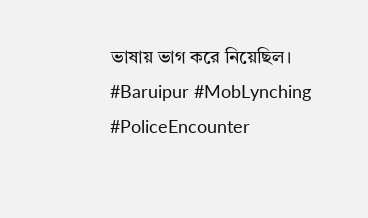ভাষায় ভাগ করে নিয়েছিল।
#Baruipur #MobLynching #PoliceEncounter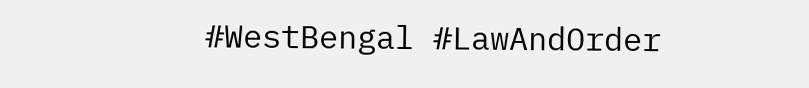#WestBengal #LawAndOrder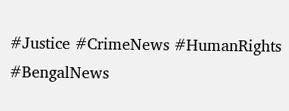#Justice #CrimeNews #HumanRights #BengalNews